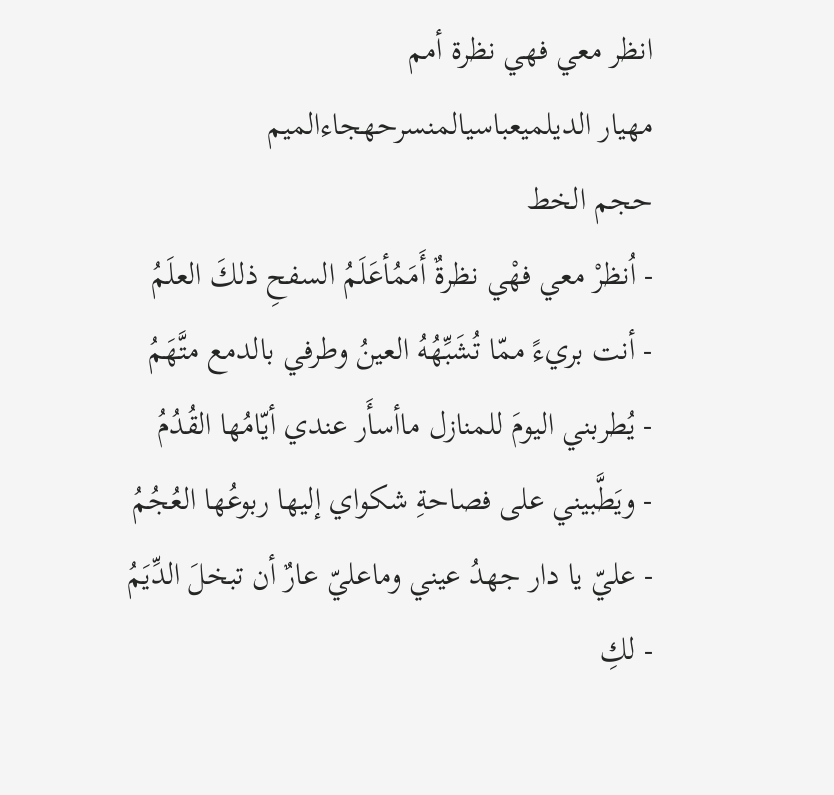انظر معي فهي نظرة أمم
مهيار الديلميعباسيالمنسرحهجاءالميم
حجم الخط
- اُنظرْ معي فهْي نظرةٌ أَمَمُأعَلَمُ السفحِ ذلكَ العلَمُ
- أنت بريءً ممّا تُشَبِّهُهُ العينُ وطرفي بالدمع متَّهَمُ
- يُطربني اليومَ للمنازل ماأسأَر عندي أيّامُها القُدُمُ
- ويَطَّبيني على فصاحةِ شكواي إليها ربوعُها العُجُمُ
- عليّ يا دار جهدُ عيني وماعليّ عارٌ أن تبخلَ الدِّيَمُ
- لكِ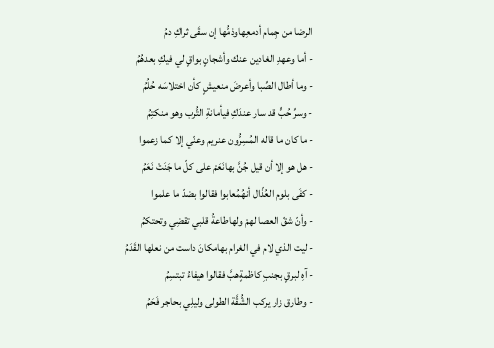الرضا من جِمام أدمعِهاوذمُّها إن سقَى ثراكِ دمُ
- أما وعهدِ الغادين عنك وأشجانٍ بواقٍ لي فيكِ بعدهُمُ
- وما أطال الصِّبا وأعرضَ منعيشٍ كأن اختلاسَه حُلُمُ
- وسرِّ حُبٍّ قد سار عندَكِ فيأمانةِ التُّرب وهو منكتِمُ
- ما كان ما قاله المُسِرُّون عنريم وعنّي إلا كما زعموا
- هل هو إلا أن قيل جُنَّ بهانَعَمْ على كلّ ما جَنَتْ نَعَمُ
- كفَى بلوم العُذّال أنهُمُعابوا فقالوا بضدّ ما علموا
- وأنّ شقّ العصا لهمْ ولهاطاعةُ قلبي تقضِي وتحتكمُ
- ليت الذي لام في الغرام بهامكانَ داست من نعلها القَدَمُ
- آهِ لبرقٍ بجنبِ كاظمةٍهبَّ فقالوا هيفاءُ تبتسِمُ
- وطارق زار يركب الشُّقَّة الطولى وليلِي بحاجر فَحَمُ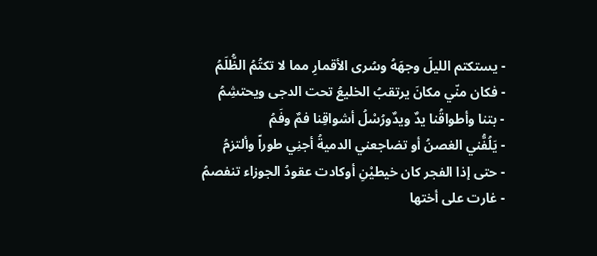- يستكتم الليلَ وجهَهُ وسُرى الأقمارِ مما لا تكتُمُ الظُّلَمُ
- فكان منّي مكانَ يرتقبُ الخليعُ تحت الدجى ويحتشِمُ
- بتنا وأطواقُنا يدٌ ويدٌورُسْلُ أشواقِنا فمٌ وفَمُ
- يَلُفُّني الغصنُ أو تضاجعني الدميةُ أجنِي طوراً وألتزمُ
- حتى إذا الفجر كان خيطيْنِ أوكادت عقودُ الجوزاء تنفصمُ
- غارت على أختها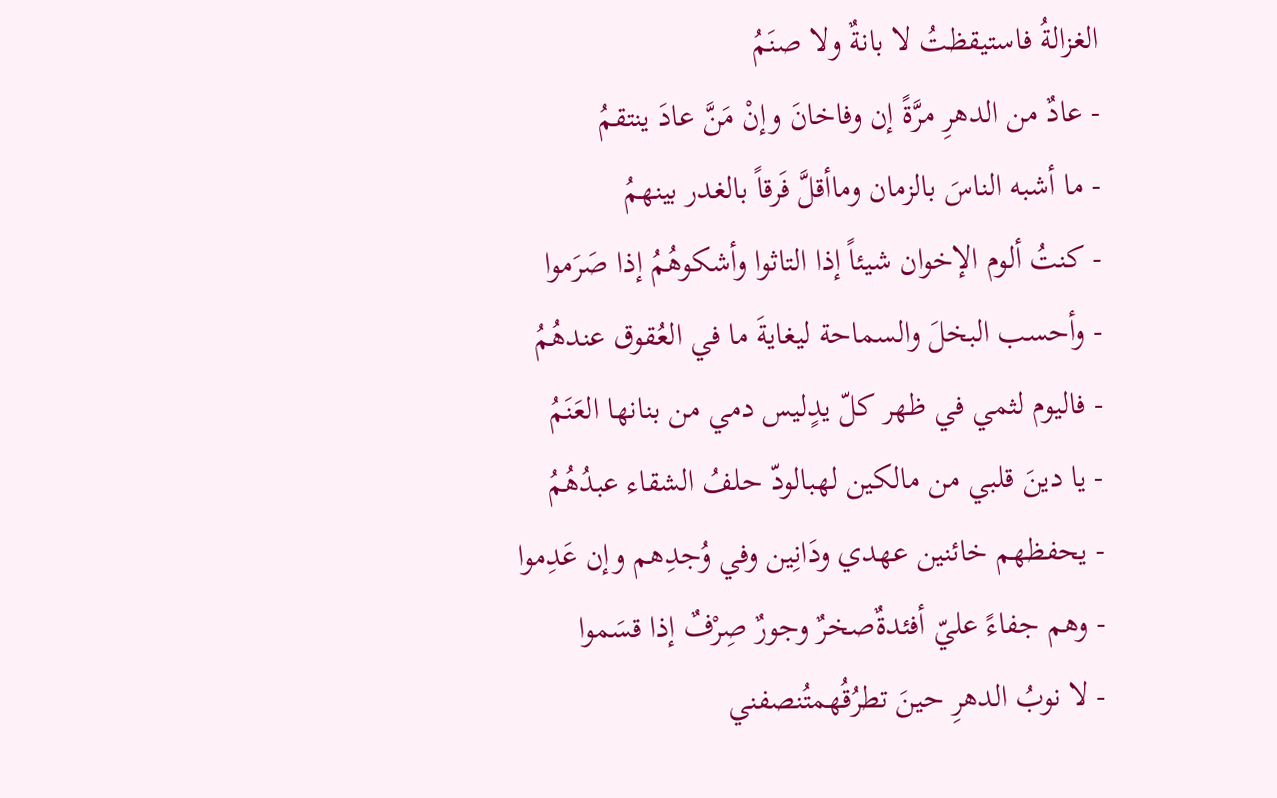الغزالةُ فاستيقظتُ لا بانةٌ ولا صنَمُ
- عادٌ من الدهرِ مرَّةً إن وفاخانَ وإنْ مَنَّ عادَ ينتقمُ
- ما أشبه الناسَ بالزمان وماأقلَّ فَرقاً بالغدر بينهمُ
- كنتُ ألوم الإخوان شيئاً إذا التاثوا وأشكوهُمُ إذا صَرَموا
- وأحسب البخلَ والسماحة ليغايةَ ما في العُقوق عندهُمُ
- فاليوم لثمي في ظهر كلّ يدٍليس دمي من بنانها العَنَمُ
- يا دينَ قلبي من مالكين لهبالودّ حلفُ الشقاء عبدُهُمُ
- يحفظهم خائنين عهدي ودَانِين وفي وُجدِهم وإن عَدِموا
- وهم جفاءً عليّ أفئدةٌصخرٌ وجورٌ صِرْفٌ إذا قسَموا
- لا نوبُ الدهرِ حينَ تطرُقُهمتُنصفني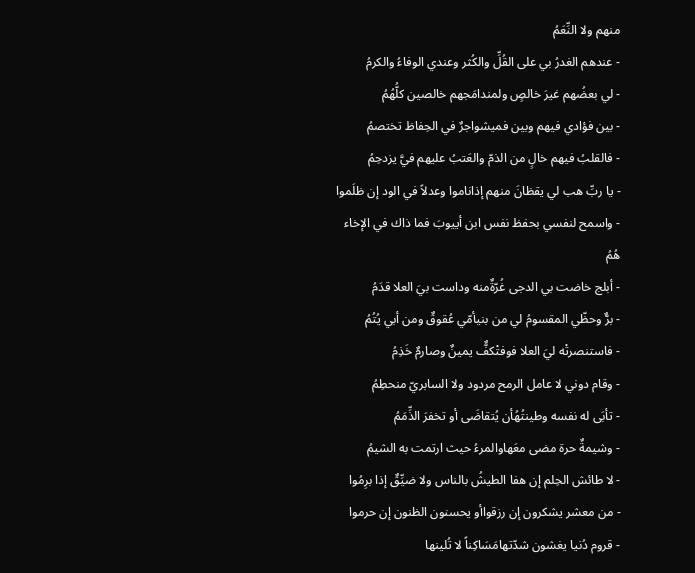منهم ولا النِّعَمُ
- عندهم الغدرُ بي على القُلِّ والكُثر وعندي الوفاءُ والكرمُ
- لي بعضُهم غيرَ خالصٍ ولمندامَجهم خالصين كلُّهُمُ
- بين فؤادي فيهم وبين فميشواجرٌ في الحِفاظ تختصمُ
- فالقلبُ فيهم خالٍ من الذمّ والعَتبُ عليهم فيَّ يزدحِمُ
- يا ربِّ هب لي يقظانَ منهم إذاناموا وعدلاً في الود إن ظلَموا
- واسمح لنفسي بحفظ نفس ابن أييوبَ فما ذاك في الإخاء هُمُ
- أبلج خاضت بي الدجى غُرّةٌمنه وداست بيَ العلا قدَمُ
- برٌّ وحظّي المقسومُ لي من بنيأمّي عُقوقٌ ومن أبي يُتُمُ
- فاستنصرتْه ليَ العلا فوفتْكفٌّ يمينٌ وصارمٌ خَذِمُ
- وقام دوني لا عامل الرمح مردود ولا السابريّ منحطِمُ
- تأبَى له نفسه وطينتُهُأن يُتقاضَى أو تخفرَ الذِّمَمُ
- وشيمةٌ حرة مضى معَهاوالمرءُ حيث ارتمت به الشيمُ
- لا طائش الحِلم إن هفا الطيشُ بالناس ولا ضيِّقٌ إذا برِمُوا
- من معشر يشكرون إن رزقواأو يحسنون الظنون إن حرموا
- قروم دُنيا يغشون شدّتهامَسَاكِناً لا تُلينها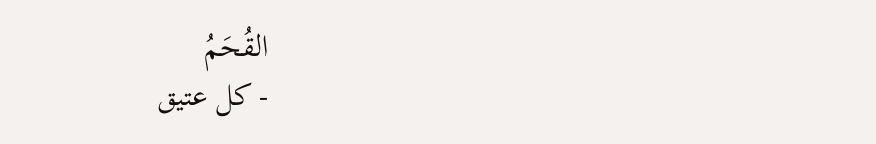القُحَمُ
- كل عتيق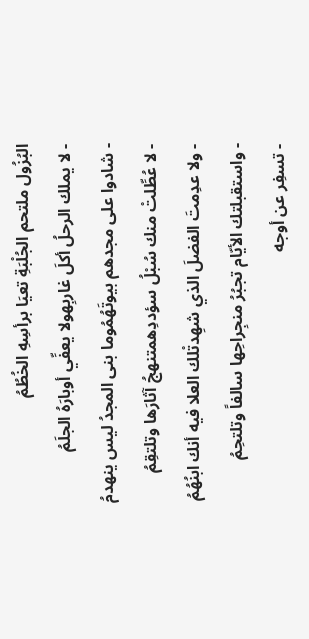البُزُول ملتحم الجُلْبَةِ تعيَا برأسِهِ الخُطُمُ
- لا يملك الرحلُ أكلَ غاربِهولا يعفِّي أوبارَهُ الجلَمُ
- شادوا على مجدهم بيوتَهُمُوما بنى المجدُ ليس ينهدمُ
- لا عُطِّلتْ منك سُبْلُ سؤددِهمتنهجُ آثارَها وتلتقِمُ
- ولا عدِمتَ الفضلَ الذي شهِدتْلك العلا فيه أنك ابنُهُمُ
- واستقبلتك الأيّام تجبُرُ منجِراحِها سالفاً وتلتحِمُ
- تسفِر عن أوجه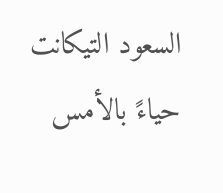السعود التيكانت حياءً بالأمس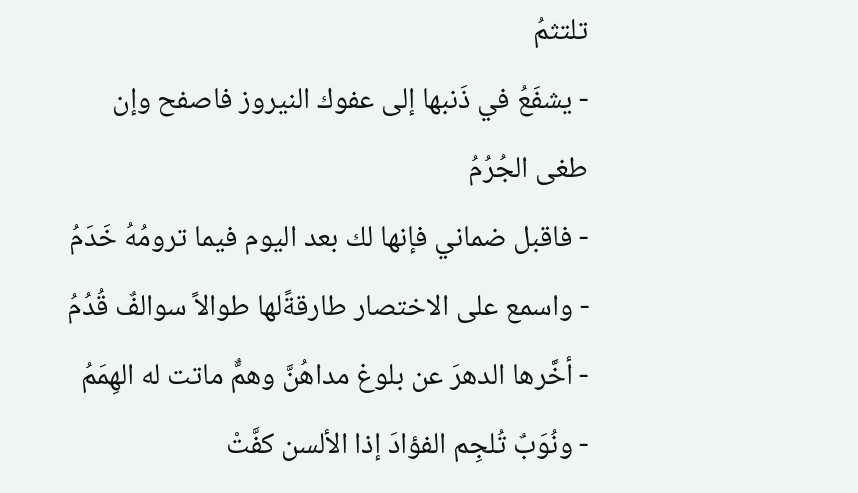تلتثمُ
- يشفَعُ في ذَنبها إلى عفوك النيروز فاصفح وإن طغى الجُرُمُ
- فاقبل ضماني فإنها لك بعد اليوم فيما ترومُهُ خَدَمُ
- واسمع على الاختصار طارقةًلها طوالاً سوالفٌ قُدُمُ
- أخَّرها الدهرَ عن بلوغ مداهُنَّ وهمٌّ ماتت له الهِمَمُ
- ونُوَبٌ تُلجِم الفؤادَ إذا الألسن كفَّتْ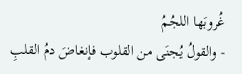غُروبَها اللجُمُ
- والقولُ يُجنَى من القلوب فإنغاضَ دمُ القلبِ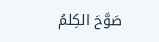صَوَّحَ الكِلمُ